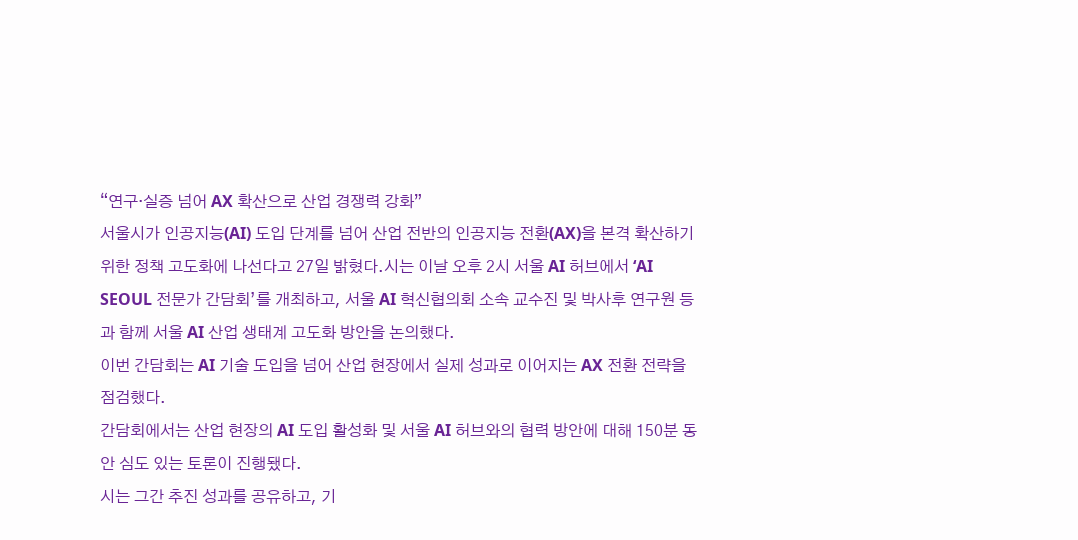“연구·실증 넘어 AX 확산으로 산업 경쟁력 강화”
서울시가 인공지능(AI) 도입 단계를 넘어 산업 전반의 인공지능 전환(AX)을 본격 확산하기 위한 정책 고도화에 나선다고 27일 밝혔다.시는 이날 오후 2시 서울 AI 허브에서 ‘AI SEOUL 전문가 간담회’를 개최하고, 서울 AI 혁신협의회 소속 교수진 및 박사후 연구원 등과 함께 서울 AI 산업 생태계 고도화 방안을 논의했다.
이번 간담회는 AI 기술 도입을 넘어 산업 현장에서 실제 성과로 이어지는 AX 전환 전략을 점검했다.
간담회에서는 산업 현장의 AI 도입 활성화 및 서울 AI 허브와의 협력 방안에 대해 150분 동안 심도 있는 토론이 진행됐다.
시는 그간 추진 성과를 공유하고, 기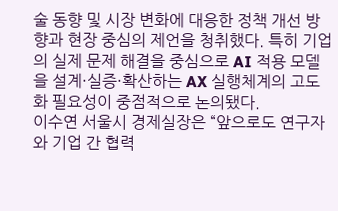술 동향 및 시장 변화에 대응한 정책 개선 방향과 현장 중심의 제언을 청취했다. 특히 기업의 실제 문제 해결을 중심으로 AI 적용 모델을 설계·실증·확산하는 AX 실행체계의 고도화 필요성이 중점적으로 논의됐다.
이수연 서울시 경제실장은 “앞으로도 연구자와 기업 간 협력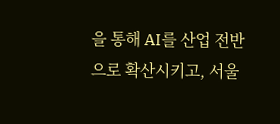을 통해 AI를 산업 전반으로 확산시키고, 서울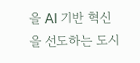을 AI 기반 혁신을 선도하는 도시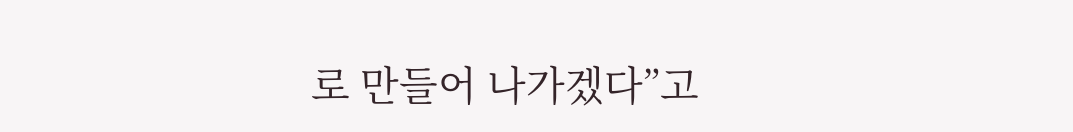로 만들어 나가겠다”고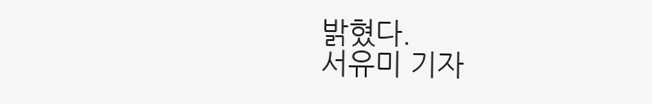밝혔다.
서유미 기자